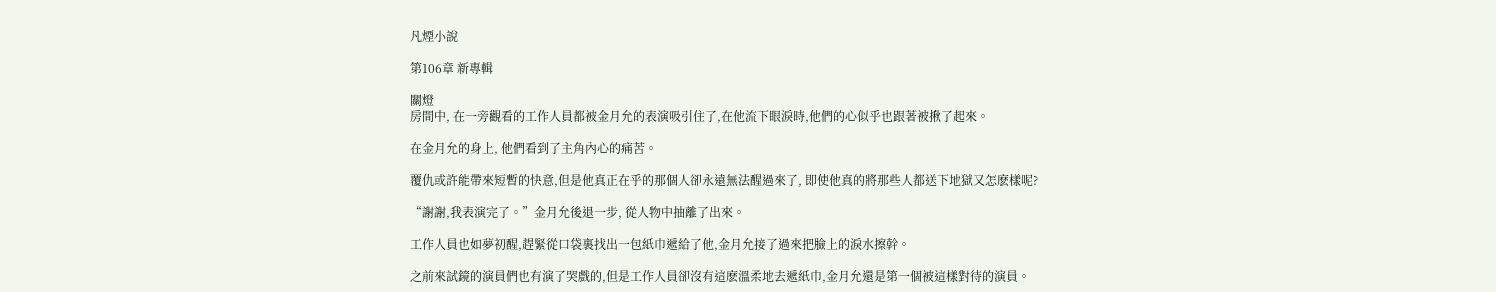凡煙小說

第106章 新專輯

關燈
房間中, 在一旁觀看的工作人員都被金月允的表演吸引住了,在他流下眼淚時,他們的心似乎也跟著被揪了起來。

在金月允的身上, 他們看到了主角內心的痛苦。

覆仇或許能帶來短暫的快意,但是他真正在乎的那個人卻永遠無法醒過來了, 即使他真的將那些人都送下地獄又怎麽樣呢?

“謝謝,我表演完了。”金月允後退一步, 從人物中抽離了出來。

工作人員也如夢初醒,趕緊從口袋裏找出一包紙巾遞給了他,金月允接了過來把臉上的淚水擦幹。

之前來試鏡的演員們也有演了哭戲的,但是工作人員卻沒有這麽溫柔地去遞紙巾,金月允還是第一個被這樣對待的演員。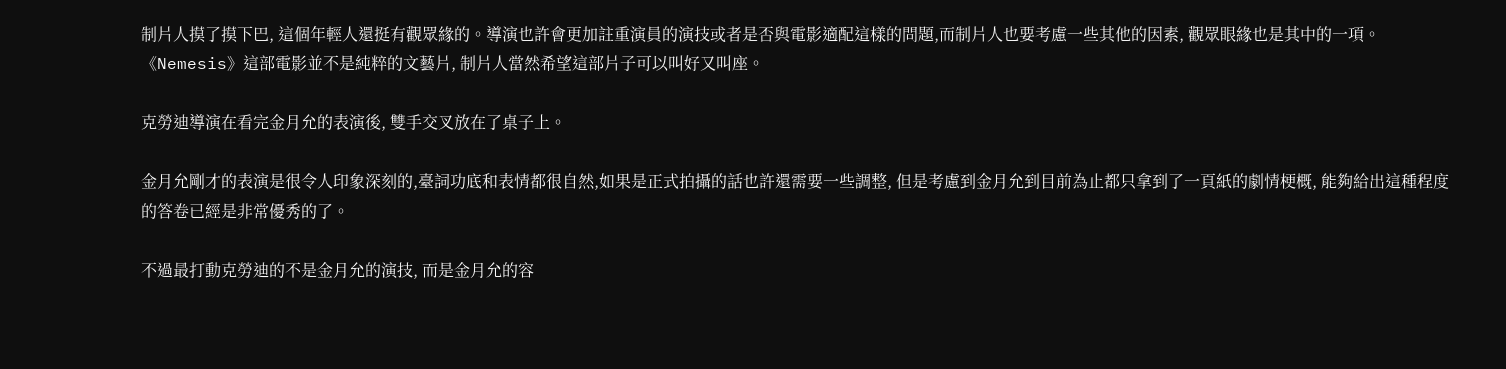制片人摸了摸下巴, 這個年輕人還挺有觀眾緣的。導演也許會更加註重演員的演技或者是否與電影適配這樣的問題,而制片人也要考慮一些其他的因素, 觀眾眼緣也是其中的一項。《Nemesis》這部電影並不是純粹的文藝片, 制片人當然希望這部片子可以叫好又叫座。

克勞迪導演在看完金月允的表演後, 雙手交叉放在了桌子上。

金月允剛才的表演是很令人印象深刻的,臺詞功底和表情都很自然,如果是正式拍攝的話也許還需要一些調整, 但是考慮到金月允到目前為止都只拿到了一頁紙的劇情梗概, 能夠給出這種程度的答卷已經是非常優秀的了。

不過最打動克勞迪的不是金月允的演技, 而是金月允的容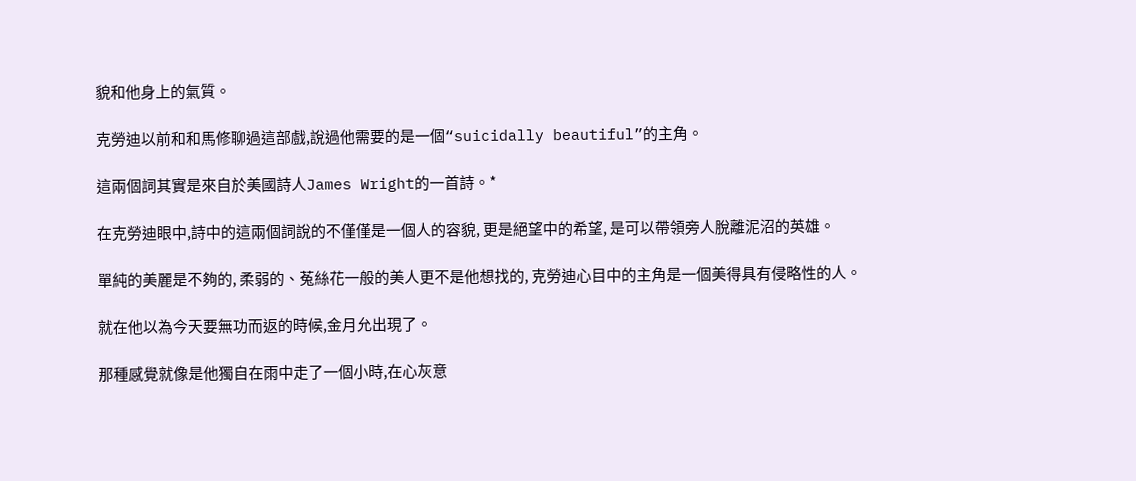貌和他身上的氣質。

克勞迪以前和和馬修聊過這部戲,說過他需要的是一個“suicidally beautiful”的主角。

這兩個詞其實是來自於美國詩人James Wright的一首詩。*

在克勞迪眼中,詩中的這兩個詞說的不僅僅是一個人的容貌, 更是絕望中的希望, 是可以帶領旁人脫離泥沼的英雄。

單純的美麗是不夠的, 柔弱的、菟絲花一般的美人更不是他想找的, 克勞迪心目中的主角是一個美得具有侵略性的人。

就在他以為今天要無功而返的時候,金月允出現了。

那種感覺就像是他獨自在雨中走了一個小時,在心灰意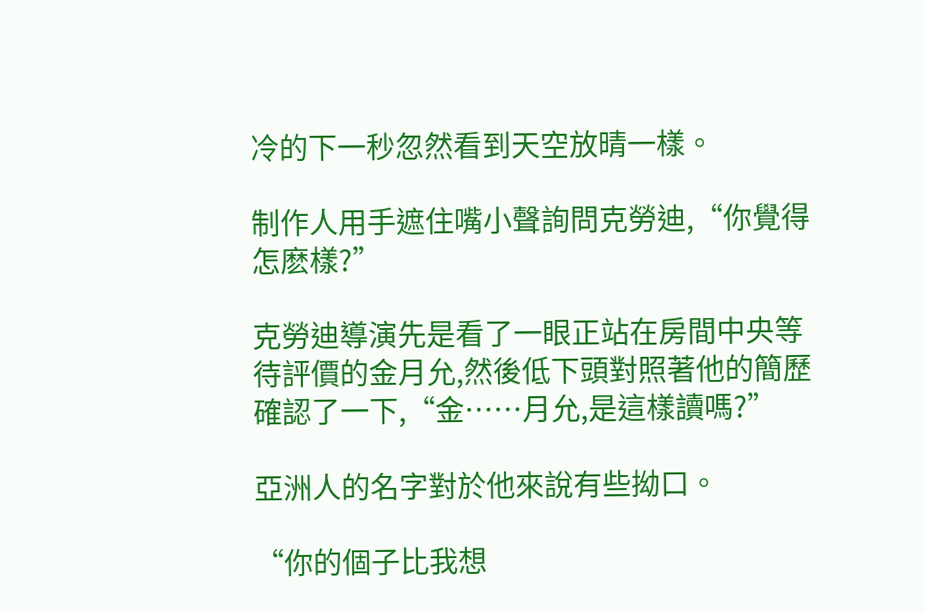冷的下一秒忽然看到天空放晴一樣。

制作人用手遮住嘴小聲詢問克勞迪,“你覺得怎麽樣?”

克勞迪導演先是看了一眼正站在房間中央等待評價的金月允,然後低下頭對照著他的簡歷確認了一下,“金……月允,是這樣讀嗎?”

亞洲人的名字對於他來說有些拗口。

“你的個子比我想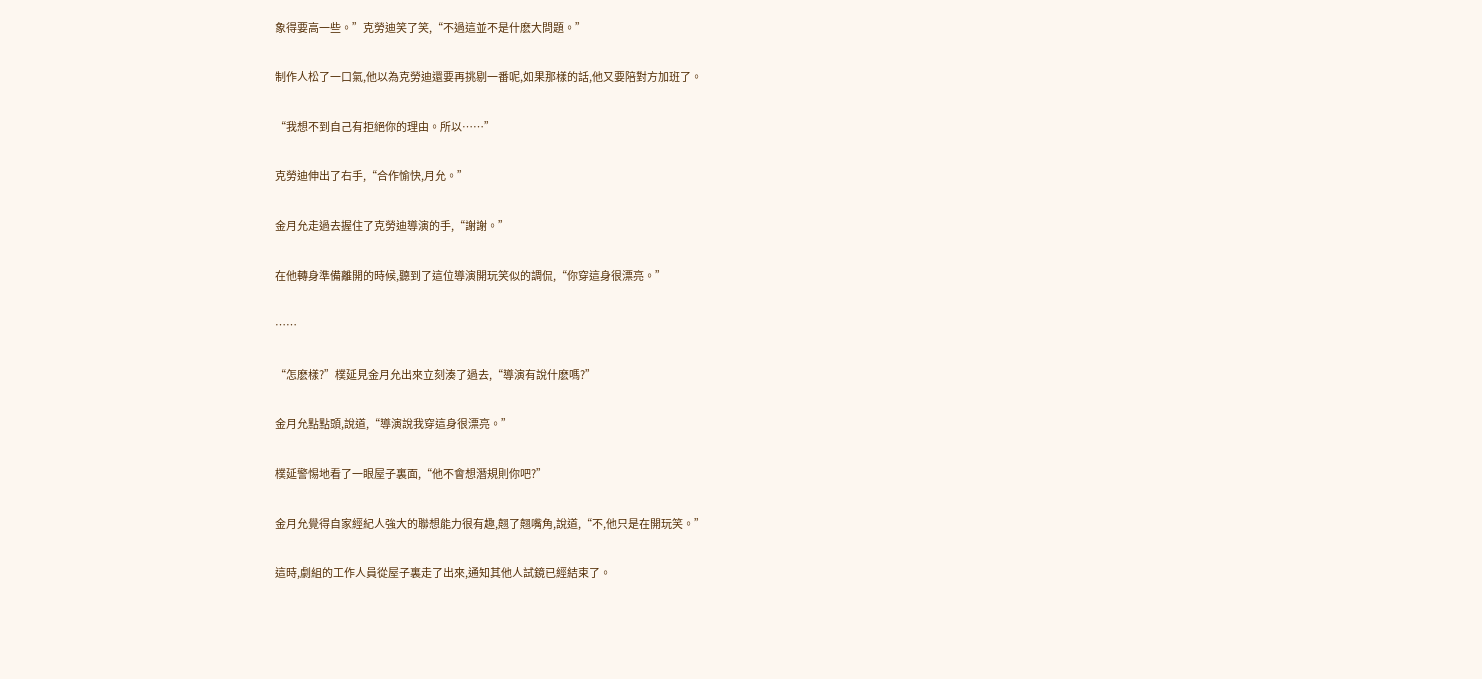象得要高一些。”克勞迪笑了笑,“不過這並不是什麽大問題。”

制作人松了一口氣,他以為克勞迪還要再挑剔一番呢,如果那樣的話,他又要陪對方加班了。

“我想不到自己有拒絕你的理由。所以……”

克勞迪伸出了右手,“合作愉快,月允。”

金月允走過去握住了克勞迪導演的手,“謝謝。”

在他轉身準備離開的時候,聽到了這位導演開玩笑似的調侃,“你穿這身很漂亮。”

……

“怎麽樣?”樸延見金月允出來立刻湊了過去,“導演有說什麽嗎?”

金月允點點頭,說道,“導演說我穿這身很漂亮。”

樸延警惕地看了一眼屋子裏面,“他不會想潛規則你吧?”

金月允覺得自家經紀人強大的聯想能力很有趣,翹了翹嘴角,說道,“不,他只是在開玩笑。”

這時,劇組的工作人員從屋子裏走了出來,通知其他人試鏡已經結束了。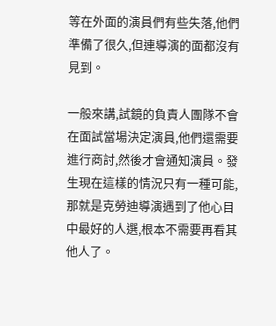等在外面的演員們有些失落,他們準備了很久,但連導演的面都沒有見到。

一般來講,試鏡的負責人團隊不會在面試當場決定演員,他們還需要進行商討,然後才會通知演員。發生現在這樣的情況只有一種可能,那就是克勞迪導演遇到了他心目中最好的人選,根本不需要再看其他人了。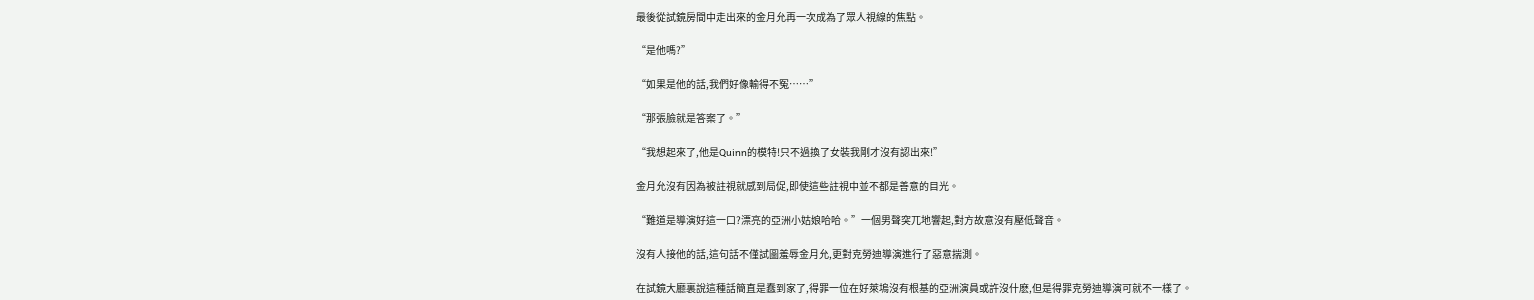最後從試鏡房間中走出來的金月允再一次成為了眾人視線的焦點。

“是他嗎?”

“如果是他的話,我們好像輸得不冤……”

“那張臉就是答案了。”

“我想起來了,他是Quinn的模特!只不過換了女裝我剛才沒有認出來!”

金月允沒有因為被註視就感到局促,即使這些註視中並不都是善意的目光。

“難道是導演好這一口?漂亮的亞洲小姑娘哈哈。”一個男聲突兀地響起,對方故意沒有壓低聲音。

沒有人接他的話,這句話不僅試圖羞辱金月允,更對克勞迪導演進行了惡意揣測。

在試鏡大廳裏說這種話簡直是蠢到家了,得罪一位在好萊塢沒有根基的亞洲演員或許沒什麽,但是得罪克勞迪導演可就不一樣了。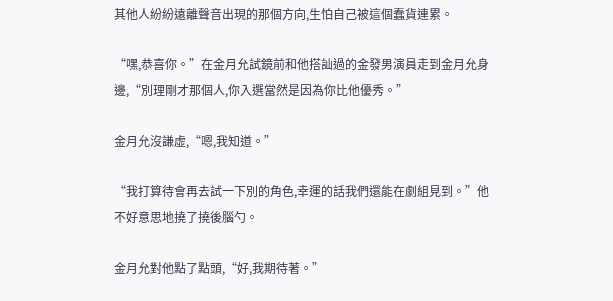其他人紛紛遠離聲音出現的那個方向,生怕自己被這個蠢貨連累。

“嘿,恭喜你。”在金月允試鏡前和他搭訕過的金發男演員走到金月允身邊,“別理剛才那個人,你入選當然是因為你比他優秀。”

金月允沒謙虛,“嗯,我知道。”

“我打算待會再去試一下別的角色,幸運的話我們還能在劇組見到。”他不好意思地撓了撓後腦勺。

金月允對他點了點頭,“好,我期待著。”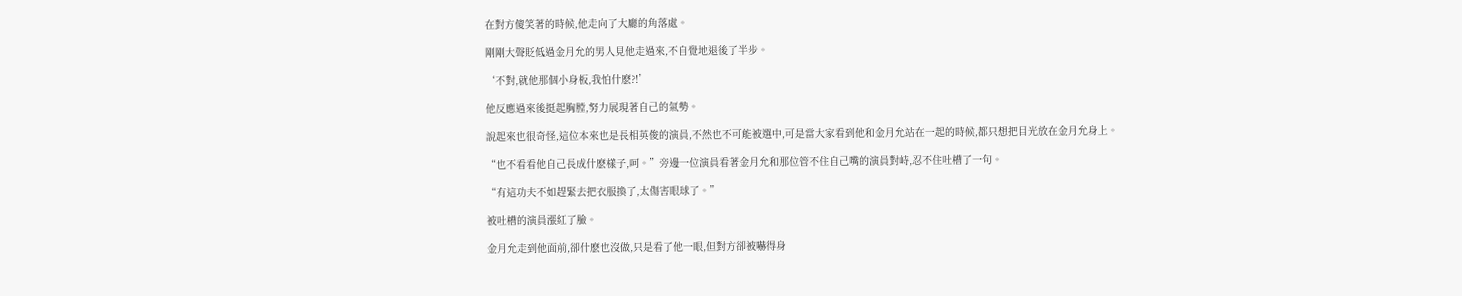在對方傻笑著的時候,他走向了大廳的角落處。

剛剛大聲貶低過金月允的男人見他走過來,不自覺地退後了半步。

‘不對,就他那個小身板,我怕什麽?!’

他反應過來後挺起胸膛,努力展現著自己的氣勢。

說起來也很奇怪,這位本來也是長相英俊的演員,不然也不可能被選中,可是當大家看到他和金月允站在一起的時候,都只想把目光放在金月允身上。

“也不看看他自己長成什麽樣子,呵。”旁邊一位演員看著金月允和那位管不住自己嘴的演員對峙,忍不住吐槽了一句。

“有這功夫不如趕緊去把衣服換了,太傷害眼球了。”

被吐槽的演員漲紅了臉。

金月允走到他面前,卻什麽也沒做,只是看了他一眼,但對方卻被嚇得身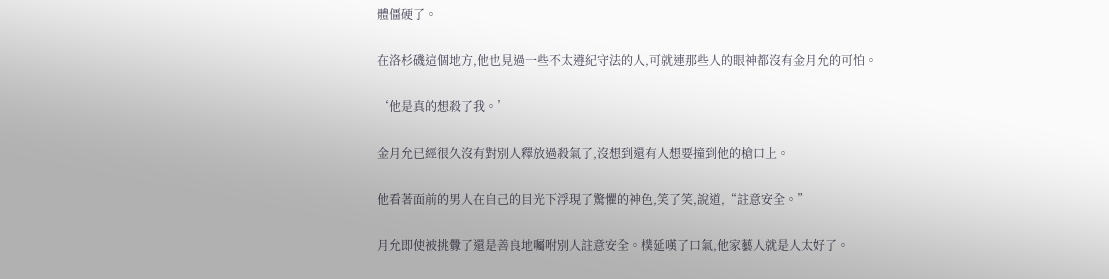體僵硬了。

在洛杉磯這個地方,他也見過一些不太遵紀守法的人,可就連那些人的眼神都沒有金月允的可怕。

‘他是真的想殺了我。’

金月允已經很久沒有對別人釋放過殺氣了,沒想到還有人想要撞到他的槍口上。

他看著面前的男人在自己的目光下浮現了驚懼的神色,笑了笑,說道,“註意安全。”

月允即使被挑釁了還是善良地囑咐別人註意安全。樸延嘆了口氣,他家藝人就是人太好了。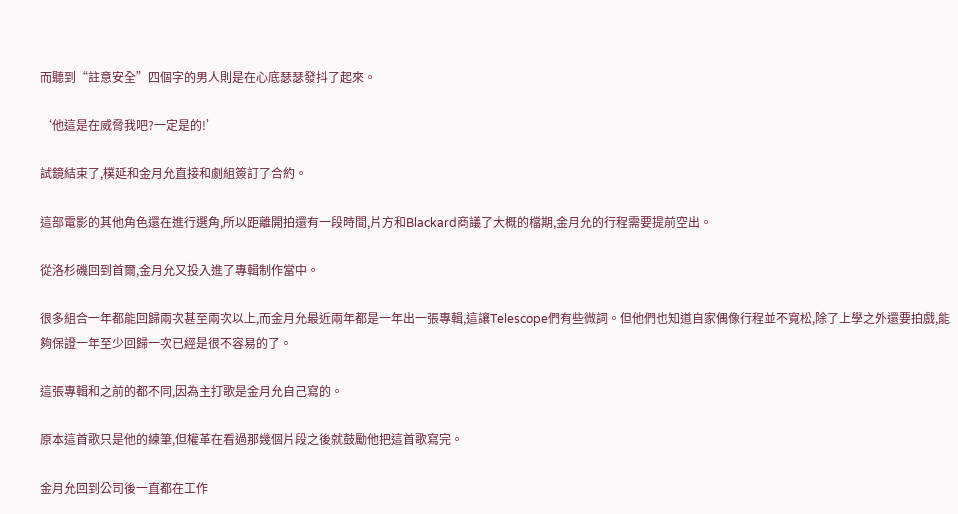而聽到“註意安全”四個字的男人則是在心底瑟瑟發抖了起來。

‘他這是在威脅我吧?一定是的!’

試鏡結束了,樸延和金月允直接和劇組簽訂了合約。

這部電影的其他角色還在進行選角,所以距離開拍還有一段時間,片方和Blackard商議了大概的檔期,金月允的行程需要提前空出。

從洛杉磯回到首爾,金月允又投入進了專輯制作當中。

很多組合一年都能回歸兩次甚至兩次以上,而金月允最近兩年都是一年出一張專輯,這讓Telescope們有些微詞。但他們也知道自家偶像行程並不寬松,除了上學之外還要拍戲,能夠保證一年至少回歸一次已經是很不容易的了。

這張專輯和之前的都不同,因為主打歌是金月允自己寫的。

原本這首歌只是他的練筆,但權革在看過那幾個片段之後就鼓勵他把這首歌寫完。

金月允回到公司後一直都在工作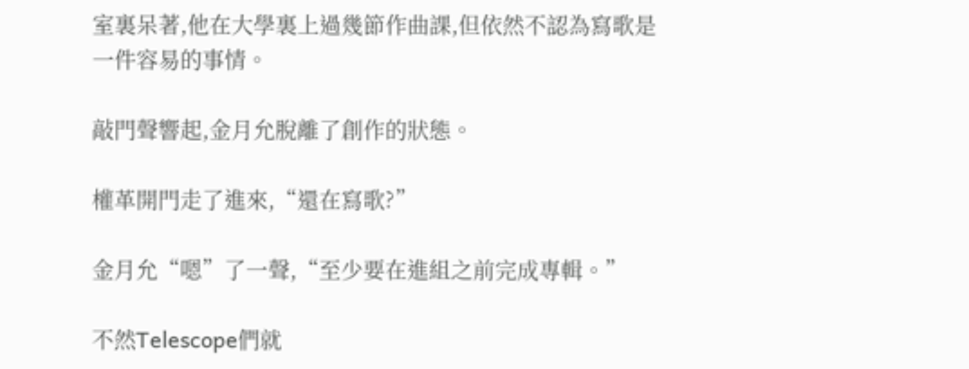室裏呆著,他在大學裏上過幾節作曲課,但依然不認為寫歌是一件容易的事情。

敲門聲響起,金月允脫離了創作的狀態。

權革開門走了進來,“還在寫歌?”

金月允“嗯”了一聲,“至少要在進組之前完成專輯。”

不然Telescope們就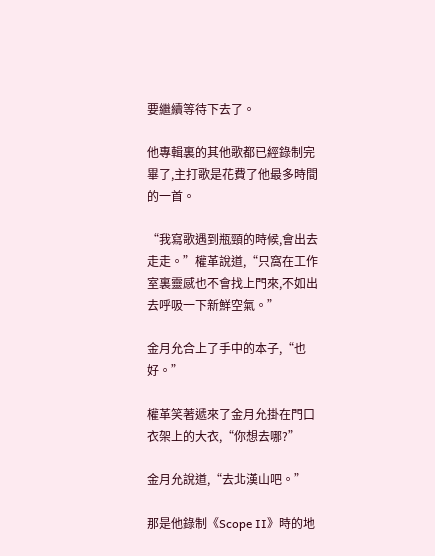要繼續等待下去了。

他專輯裏的其他歌都已經錄制完畢了,主打歌是花費了他最多時間的一首。

“我寫歌遇到瓶頸的時候,會出去走走。”權革說道,“只窩在工作室裏靈感也不會找上門來,不如出去呼吸一下新鮮空氣。”

金月允合上了手中的本子,“也好。”

權革笑著遞來了金月允掛在門口衣架上的大衣,“你想去哪?”

金月允說道,“去北漢山吧。”

那是他錄制《Scope II》時的地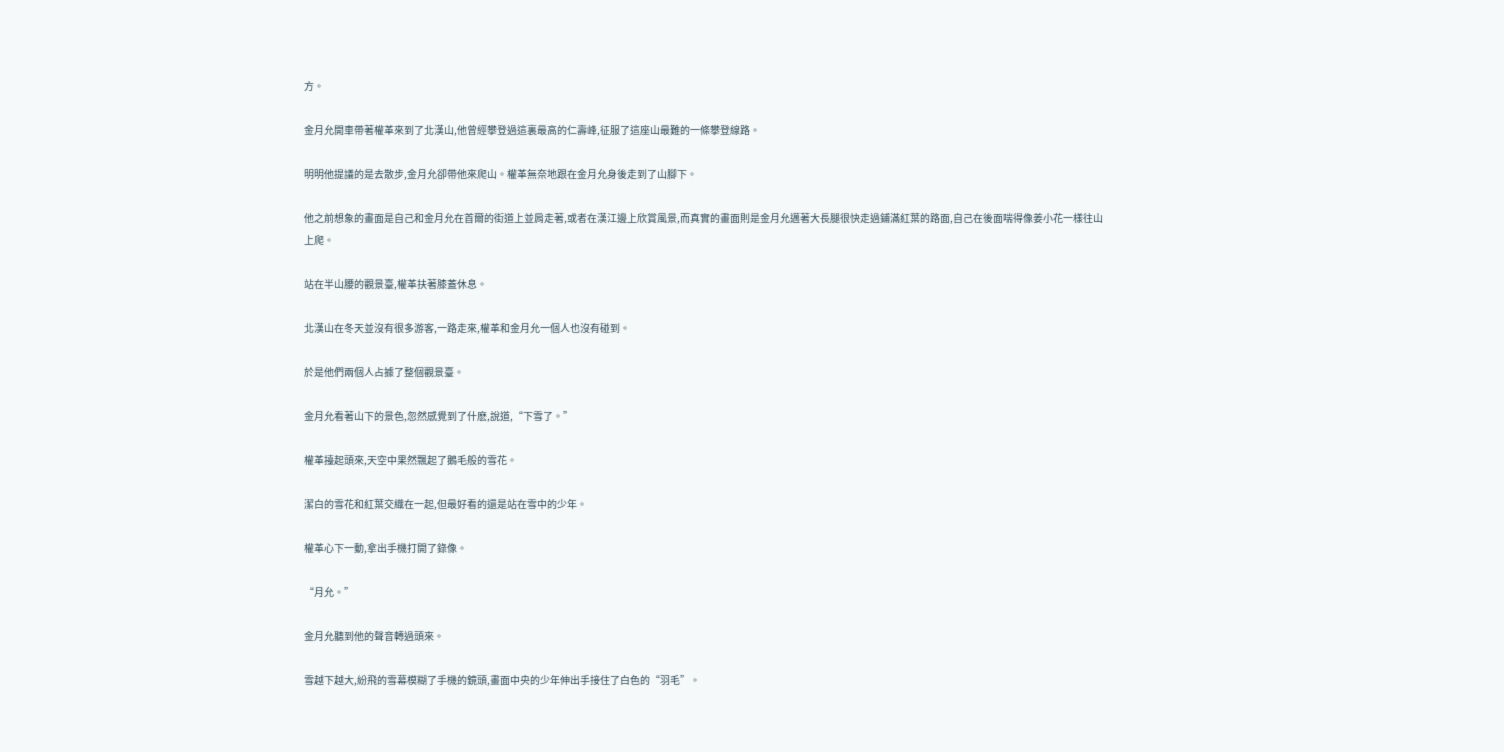方。

金月允開車帶著權革來到了北漢山,他曾經攀登過這裏最高的仁壽峰,征服了這座山最難的一條攀登線路。

明明他提議的是去散步,金月允卻帶他來爬山。權革無奈地跟在金月允身後走到了山腳下。

他之前想象的畫面是自己和金月允在首爾的街道上並肩走著,或者在漢江邊上欣賞風景,而真實的畫面則是金月允邁著大長腿很快走過鋪滿紅葉的路面,自己在後面喘得像姜小花一樣往山上爬。

站在半山腰的觀景臺,權革扶著膝蓋休息。

北漢山在冬天並沒有很多游客,一路走來,權革和金月允一個人也沒有碰到。

於是他們兩個人占據了整個觀景臺。

金月允看著山下的景色,忽然感覺到了什麽,說道,“下雪了。”

權革擡起頭來,天空中果然飄起了鵝毛般的雪花。

潔白的雪花和紅葉交織在一起,但最好看的還是站在雪中的少年。

權革心下一動,拿出手機打開了錄像。

“月允。”

金月允聽到他的聲音轉過頭來。

雪越下越大,紛飛的雪幕模糊了手機的鏡頭,畫面中央的少年伸出手接住了白色的“羽毛”。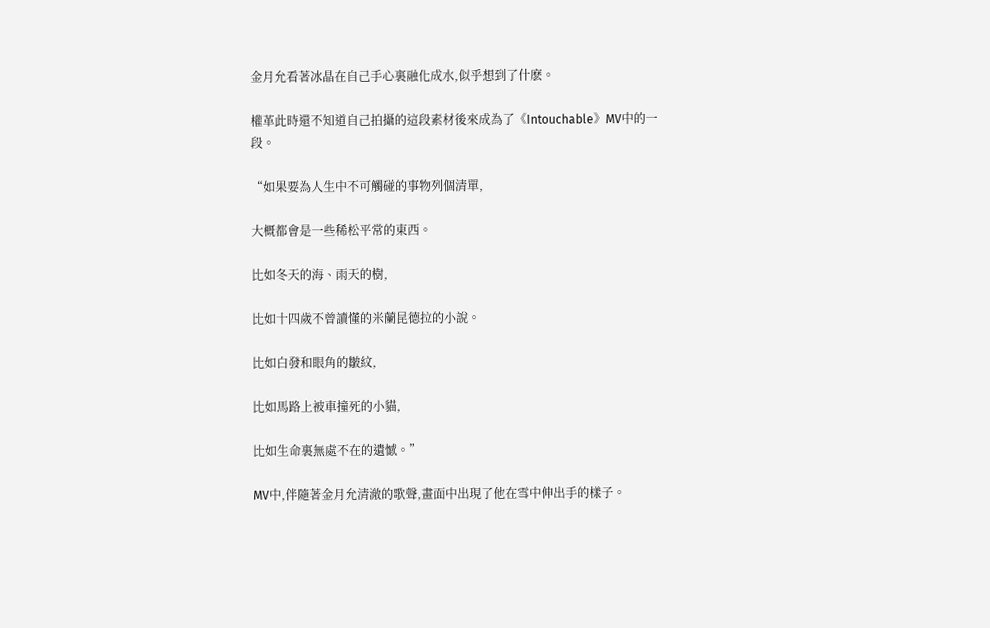金月允看著冰晶在自己手心裏融化成水,似乎想到了什麽。

權革此時還不知道自己拍攝的這段素材後來成為了《Intouchable》MV中的一段。

“如果要為人生中不可觸碰的事物列個清單,

大概都會是一些稀松平常的東西。

比如冬天的海、雨天的樹,

比如十四歲不曾讀懂的米蘭昆德拉的小說。

比如白發和眼角的皺紋,

比如馬路上被車撞死的小貓,

比如生命裏無處不在的遺憾。”

MV中,伴隨著金月允清澈的歌聲,畫面中出現了他在雪中伸出手的樣子。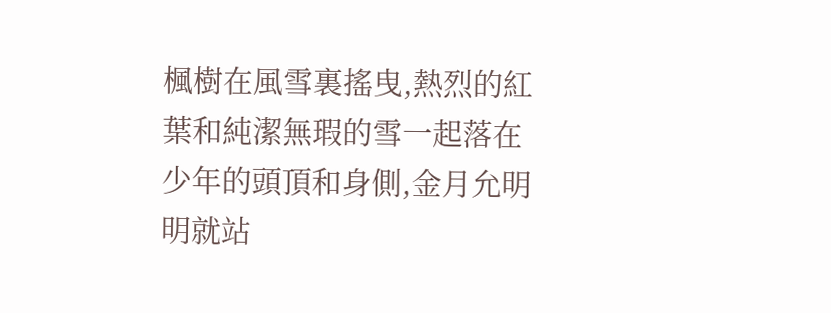楓樹在風雪裏搖曳,熱烈的紅葉和純潔無瑕的雪一起落在少年的頭頂和身側,金月允明明就站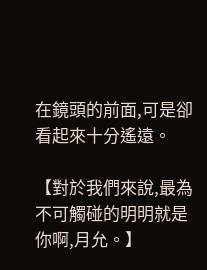在鏡頭的前面,可是卻看起來十分遙遠。

【對於我們來說,最為不可觸碰的明明就是你啊,月允。】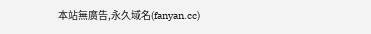本站無廣告,永久域名(fanyan.cc)